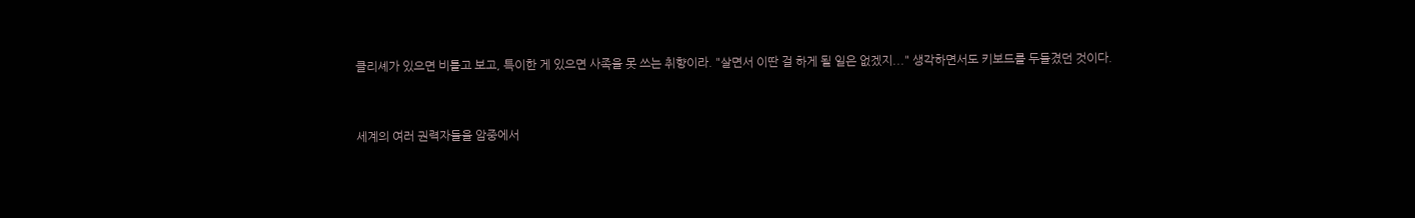클리셰가 있으면 비틀고 보고, 특이한 게 있으면 사족을 못 쓰는 취향이라. "살면서 이딴 걸 하게 될 일은 없겠지..." 생각하면서도 키보드를 두들겼던 것이다.


세계의 여러 권력자들을 암중에서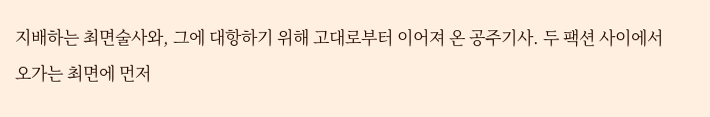지배하는 최면술사와, 그에 대항하기 위해 고대로부터 이어져 온 공주기사. 두 팩션 사이에서 오가는 최면에 먼저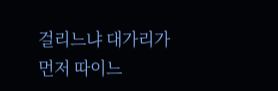걸리느냐 대가리가 먼저 따이느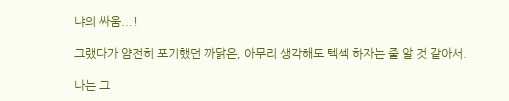냐의 싸움...!

그랬다가 얌전히 포기했던 까닭은, 아무리 생각해도 텍섹 하자는 줄 알 것 같아서.

나는 그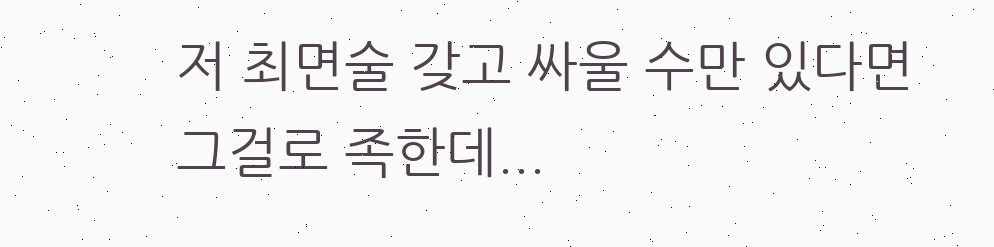저 최면술 갖고 싸울 수만 있다면 그걸로 족한데...